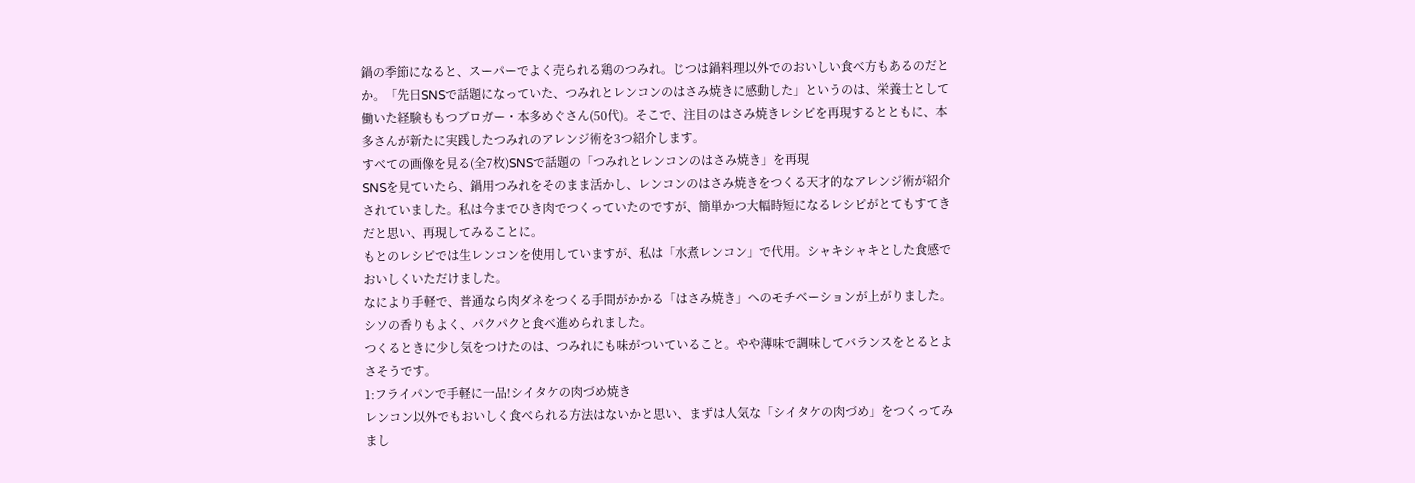鍋の季節になると、スーパーでよく売られる鶏のつみれ。じつは鍋料理以外でのおいしい食べ方もあるのだとか。「先日SNSで話題になっていた、つみれとレンコンのはさみ焼きに感動した」というのは、栄養士として働いた経験ももつブロガー・本多めぐさん(50代)。そこで、注目のはさみ焼きレシピを再現するとともに、本多さんが新たに実践したつみれのアレンジ術を3つ紹介します。
すべての画像を見る(全7枚)SNSで話題の「つみれとレンコンのはさみ焼き」を再現
SNSを見ていたら、鍋用つみれをそのまま活かし、レンコンのはさみ焼きをつくる天才的なアレンジ術が紹介されていました。私は今までひき肉でつくっていたのですが、簡単かつ大幅時短になるレシピがとてもすてきだと思い、再現してみることに。
もとのレシピでは生レンコンを使用していますが、私は「水煮レンコン」で代用。シャキシャキとした食感でおいしくいただけました。
なにより手軽で、普通なら肉ダネをつくる手間がかかる「はさみ焼き」へのモチベーションが上がりました。シソの香りもよく、パクパクと食べ進められました。
つくるときに少し気をつけたのは、つみれにも味がついていること。やや薄味で調味してバランスをとるとよさそうです。
1:フライパンで手軽に一品!シイタケの肉づめ焼き
レンコン以外でもおいしく食べられる方法はないかと思い、まずは人気な「シイタケの肉づめ」をつくってみまし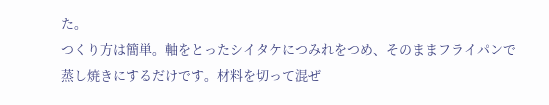た。
つくり方は簡単。軸をとったシイタケにつみれをつめ、そのままフライパンで蒸し焼きにするだけです。材料を切って混ぜ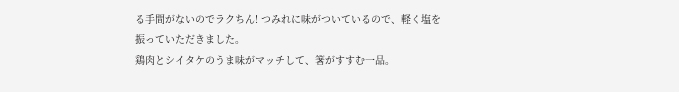る手間がないのでラクちん! つみれに味がついているので、軽く塩を振っていただきました。
鶏肉とシイタケのうま味がマッチして、箸がすすむ一品。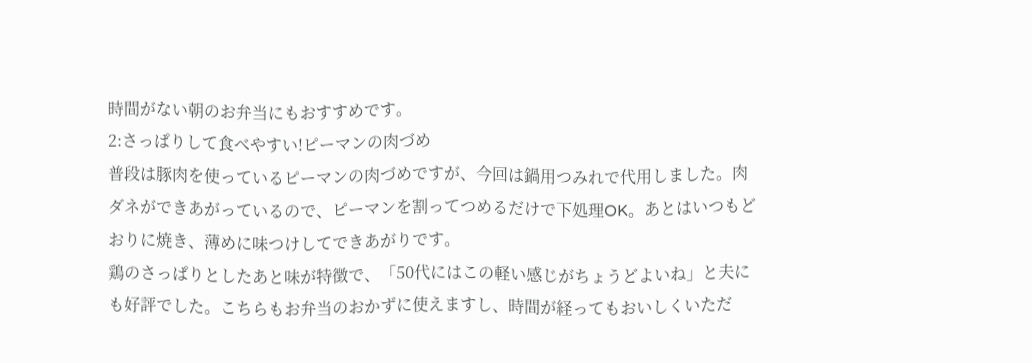時間がない朝のお弁当にもおすすめです。
2:さっぱりして食べやすい!ピーマンの肉づめ
普段は豚肉を使っているピーマンの肉づめですが、今回は鍋用つみれで代用しました。肉ダネができあがっているので、ピーマンを割ってつめるだけで下処理OK。あとはいつもどおりに焼き、薄めに味つけしてできあがりです。
鶏のさっぱりとしたあと味が特徴で、「50代にはこの軽い感じがちょうどよいね」と夫にも好評でした。こちらもお弁当のおかずに使えますし、時間が経ってもおいしくいただ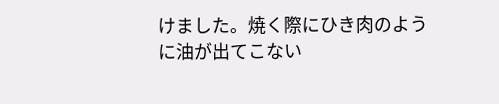けました。焼く際にひき肉のように油が出てこない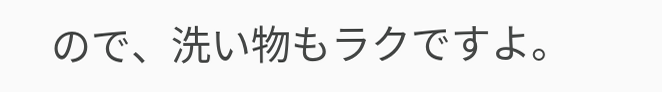ので、洗い物もラクですよ。